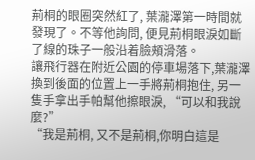荊桐的眼圈突然紅了, 葉瀧澤第一時間就發現了。不等他詢問, 便見荊桐眼淚如斷了線的珠子一般沿着臉頰滑落。
讓飛行器在附近公園的停車場落下,葉瀧澤換到後面的位置上一手將荊桐抱住, 另一隻手拿出手帕幫他擦眼淚, “可以和我說麼?”
“我是荊桐, 又不是荊桐,你明白這是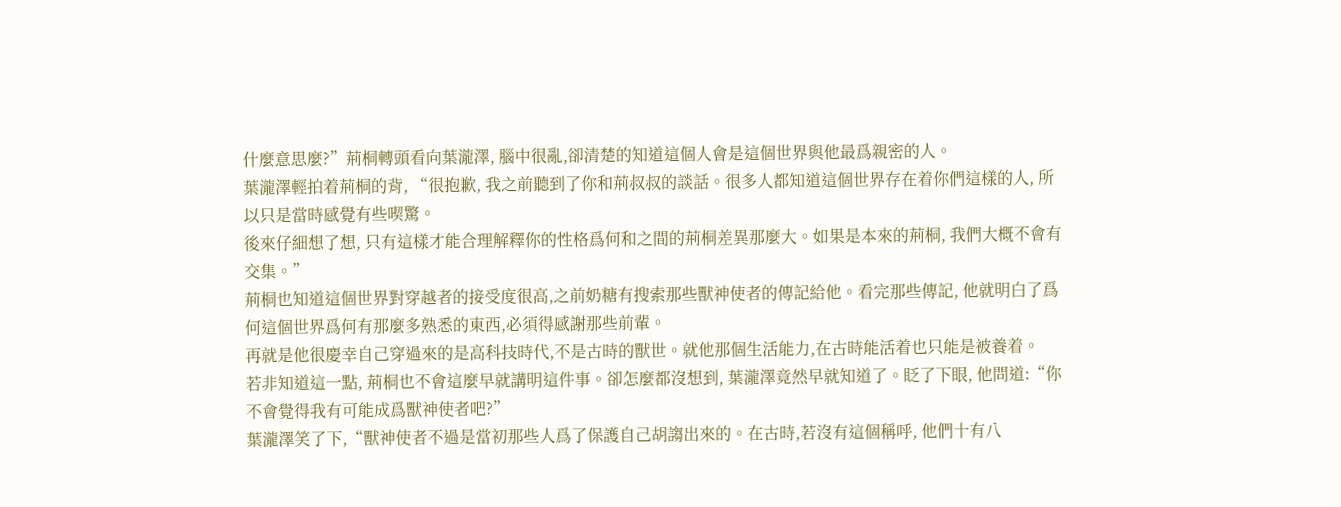什麼意思麼?”荊桐轉頭看向葉瀧澤, 腦中很亂,卻清楚的知道這個人會是這個世界與他最爲親密的人。
葉瀧澤輕拍着荊桐的背, “很抱歉, 我之前聽到了你和荊叔叔的談話。很多人都知道這個世界存在着你們這樣的人, 所以只是當時感覺有些喫驚。
後來仔細想了想, 只有這樣才能合理解釋你的性格爲何和之間的荊桐差異那麼大。如果是本來的荊桐, 我們大概不會有交集。”
荊桐也知道這個世界對穿越者的接受度很高,之前奶糖有搜索那些獸神使者的傳記給他。看完那些傳記, 他就明白了爲何這個世界爲何有那麼多熟悉的東西,必須得感謝那些前輩。
再就是他很慶幸自己穿過來的是高科技時代,不是古時的獸世。就他那個生活能力,在古時能活着也只能是被養着。
若非知道這一點, 荊桐也不會這麼早就講明這件事。卻怎麼都沒想到, 葉瀧澤竟然早就知道了。眨了下眼, 他問道:“你不會覺得我有可能成爲獸神使者吧?”
葉瀧澤笑了下,“獸神使者不過是當初那些人爲了保護自己胡謅出來的。在古時,若沒有這個稱呼, 他們十有八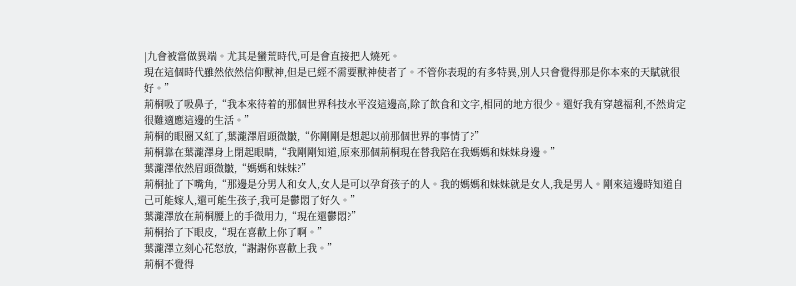|九會被當做異端。尤其是蠻荒時代,可是會直接把人燒死。
現在這個時代雖然依然信仰獸神,但是已經不需要獸神使者了。不管你表現的有多特異,別人只會覺得那是你本來的天賦就很好。”
荊桐吸了吸鼻子,“我本來待着的那個世界科技水平沒這邊高,除了飲食和文字,相同的地方很少。還好我有穿越福利,不然肯定很難適應這邊的生活。”
荊桐的眼圈又紅了,葉瀧澤眉頭微皺,“你剛剛是想起以前那個世界的事情了?”
荊桐靠在葉瀧澤身上閉起眼睛,“我剛剛知道,原來那個荊桐現在替我陪在我媽媽和妹妹身邊。”
葉瀧澤依然眉頭微皺,“媽媽和妹妹?”
荊桐扯了下嘴角,“那邊是分男人和女人,女人是可以孕育孩子的人。我的媽媽和妹妹就是女人,我是男人。剛來這邊時知道自己可能嫁人,還可能生孩子,我可是鬱悶了好久。”
葉瀧澤放在荊桐腰上的手微用力,“現在還鬱悶?”
荊桐抬了下眼皮,“現在喜歡上你了啊。”
葉瀧澤立刻心花怒放,“謝謝你喜歡上我。”
荊桐不覺得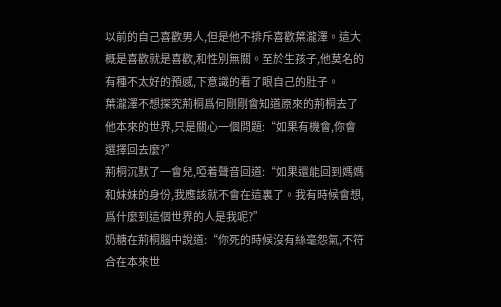以前的自己喜歡男人,但是他不排斥喜歡葉瀧澤。這大概是喜歡就是喜歡,和性別無關。至於生孩子,他莫名的有種不太好的預感,下意識的看了眼自己的肚子。
葉瀧澤不想探究荊桐爲何剛剛會知道原來的荊桐去了他本來的世界,只是關心一個問題:“如果有機會,你會選擇回去麼?”
荊桐沉默了一會兒,啞着聲音回道:“如果還能回到媽媽和妹妹的身份,我應該就不會在這裏了。我有時候會想,爲什麼到這個世界的人是我呢?”
奶糖在荊桐腦中說道:“你死的時候沒有絲毫怨氣,不符合在本來世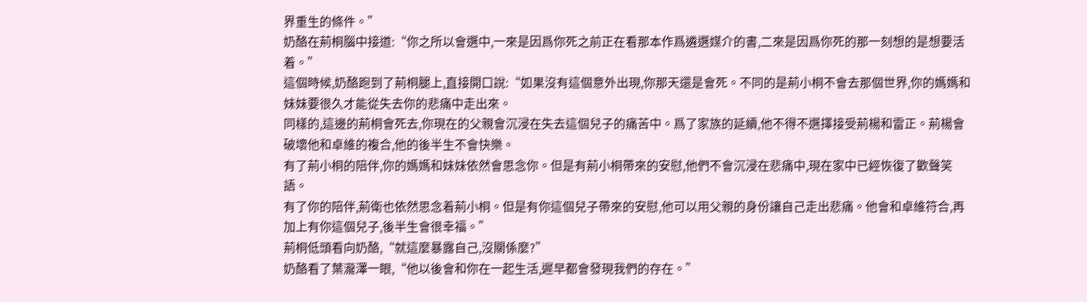界重生的條件。”
奶酪在荊桐腦中接道:“你之所以會選中,一來是因爲你死之前正在看那本作爲遴選媒介的書,二來是因爲你死的那一刻想的是想要活着。”
這個時候,奶酪跑到了荊桐腿上,直接開口說:“如果沒有這個意外出現,你那天還是會死。不同的是荊小桐不會去那個世界,你的媽媽和妹妹要很久才能從失去你的悲痛中走出來。
同樣的,這邊的荊桐會死去,你現在的父親會沉浸在失去這個兒子的痛苦中。爲了家族的延續,他不得不選擇接受荊楊和雷正。荊楊會破壞他和卓維的複合,他的後半生不會快樂。
有了荊小桐的陪伴,你的媽媽和妹妹依然會思念你。但是有荊小桐帶來的安慰,他們不會沉浸在悲痛中,現在家中已經恢復了歡聲笑語。
有了你的陪伴,荊衛也依然思念着荊小桐。但是有你這個兒子帶來的安慰,他可以用父親的身份讓自己走出悲痛。他會和卓維符合,再加上有你這個兒子,後半生會很幸福。”
荊桐低頭看向奶酪,“就這麼暴露自己,沒關係麼?”
奶酪看了葉瀧澤一眼,“他以後會和你在一起生活,遲早都會發現我們的存在。”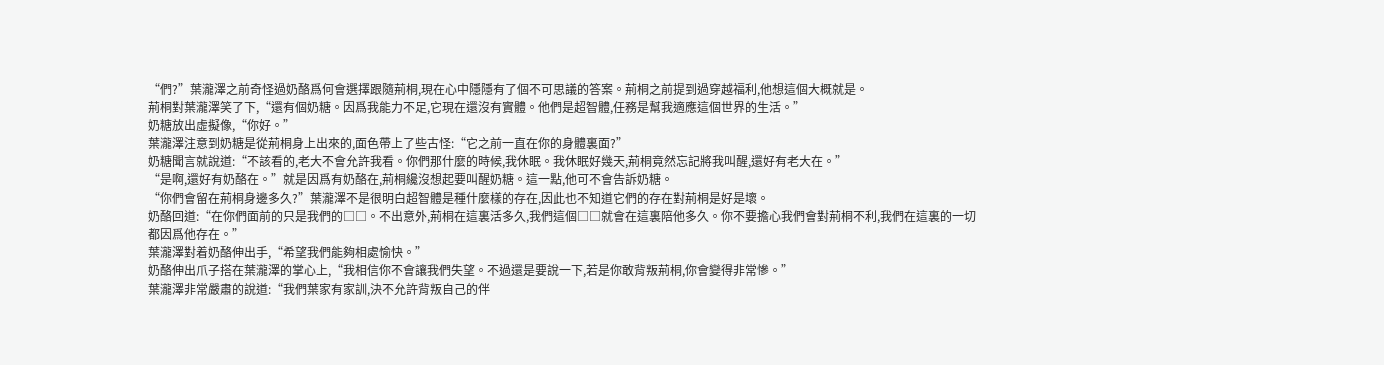“們?”葉瀧澤之前奇怪過奶酪爲何會選擇跟隨荊桐,現在心中隱隱有了個不可思議的答案。荊桐之前提到過穿越福利,他想這個大概就是。
荊桐對葉瀧澤笑了下,“還有個奶糖。因爲我能力不足,它現在還沒有實體。他們是超智體,任務是幫我適應這個世界的生活。”
奶糖放出虛擬像,“你好。”
葉瀧澤注意到奶糖是從荊桐身上出來的,面色帶上了些古怪:“它之前一直在你的身體裏面?”
奶糖聞言就說道:“不該看的,老大不會允許我看。你們那什麼的時候,我休眠。我休眠好幾天,荊桐竟然忘記將我叫醒,還好有老大在。”
“是啊,還好有奶酪在。”就是因爲有奶酪在,荊桐纔沒想起要叫醒奶糖。這一點,他可不會告訴奶糖。
“你們會留在荊桐身邊多久?”葉瀧澤不是很明白超智體是種什麼樣的存在,因此也不知道它們的存在對荊桐是好是壞。
奶酪回道:“在你們面前的只是我們的□□。不出意外,荊桐在這裏活多久,我們這個□□就會在這裏陪他多久。你不要擔心我們會對荊桐不利,我們在這裏的一切都因爲他存在。”
葉瀧澤對着奶酪伸出手,“希望我們能夠相處愉快。”
奶酪伸出爪子搭在葉瀧澤的掌心上,“我相信你不會讓我們失望。不過還是要說一下,若是你敢背叛荊桐,你會變得非常慘。”
葉瀧澤非常嚴肅的說道:“我們葉家有家訓,決不允許背叛自己的伴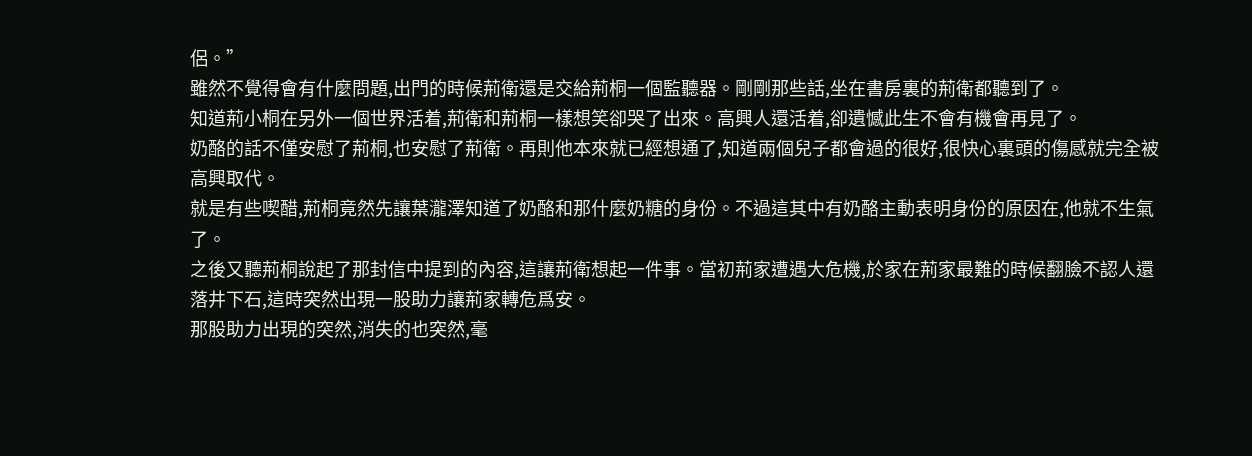侶。”
雖然不覺得會有什麼問題,出門的時候荊衛還是交給荊桐一個監聽器。剛剛那些話,坐在書房裏的荊衛都聽到了。
知道荊小桐在另外一個世界活着,荊衛和荊桐一樣想笑卻哭了出來。高興人還活着,卻遺憾此生不會有機會再見了。
奶酪的話不僅安慰了荊桐,也安慰了荊衛。再則他本來就已經想通了,知道兩個兒子都會過的很好,很快心裏頭的傷感就完全被高興取代。
就是有些喫醋,荊桐竟然先讓葉瀧澤知道了奶酪和那什麼奶糖的身份。不過這其中有奶酪主動表明身份的原因在,他就不生氣了。
之後又聽荊桐說起了那封信中提到的內容,這讓荊衛想起一件事。當初荊家遭遇大危機,於家在荊家最難的時候翻臉不認人還落井下石,這時突然出現一股助力讓荊家轉危爲安。
那股助力出現的突然,消失的也突然,毫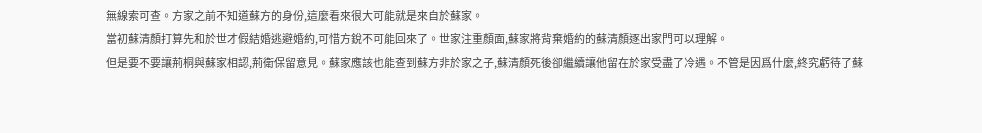無線索可查。方家之前不知道蘇方的身份,這麼看來很大可能就是來自於蘇家。
當初蘇清顏打算先和於世才假結婚逃避婚約,可惜方銳不可能回來了。世家注重顏面,蘇家將背棄婚約的蘇清顏逐出家門可以理解。
但是要不要讓荊桐與蘇家相認,荊衛保留意見。蘇家應該也能查到蘇方非於家之子,蘇清顏死後卻繼續讓他留在於家受盡了冷遇。不管是因爲什麼,終究虧待了蘇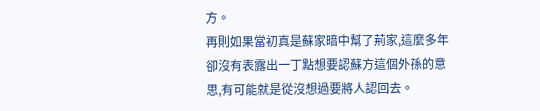方。
再則如果當初真是蘇家暗中幫了荊家,這麼多年卻沒有表露出一丁點想要認蘇方這個外孫的意思,有可能就是從沒想過要將人認回去。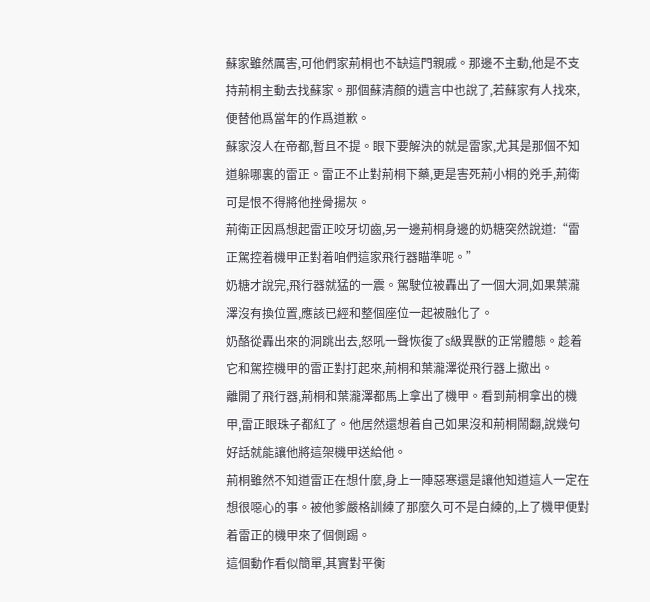蘇家雖然厲害,可他們家荊桐也不缺這門親戚。那邊不主動,他是不支持荊桐主動去找蘇家。那個蘇清顏的遺言中也說了,若蘇家有人找來,便替他爲當年的作爲道歉。
蘇家沒人在帝都,暫且不提。眼下要解決的就是雷家,尤其是那個不知道躲哪裏的雷正。雷正不止對荊桐下藥,更是害死荊小桐的兇手,荊衛可是恨不得將他挫骨揚灰。
荊衛正因爲想起雷正咬牙切齒,另一邊荊桐身邊的奶糖突然說道:“雷正駕控着機甲正對着咱們這家飛行器瞄準呢。”
奶糖才說完,飛行器就猛的一震。駕駛位被轟出了一個大洞,如果葉瀧澤沒有換位置,應該已經和整個座位一起被融化了。
奶酪從轟出來的洞跳出去,怒吼一聲恢復了s級異獸的正常體態。趁着它和駕控機甲的雷正對打起來,荊桐和葉瀧澤從飛行器上撤出。
離開了飛行器,荊桐和葉瀧澤都馬上拿出了機甲。看到荊桐拿出的機甲,雷正眼珠子都紅了。他居然還想着自己如果沒和荊桐鬧翻,說幾句好話就能讓他將這架機甲送給他。
荊桐雖然不知道雷正在想什麼,身上一陣惡寒還是讓他知道這人一定在想很噁心的事。被他爹嚴格訓練了那麼久可不是白練的,上了機甲便對着雷正的機甲來了個側踢。
這個動作看似簡單,其實對平衡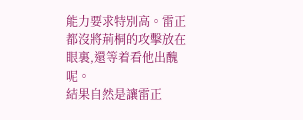能力要求特別高。雷正都沒將荊桐的攻擊放在眼裏,還等着看他出醜呢。
結果自然是讓雷正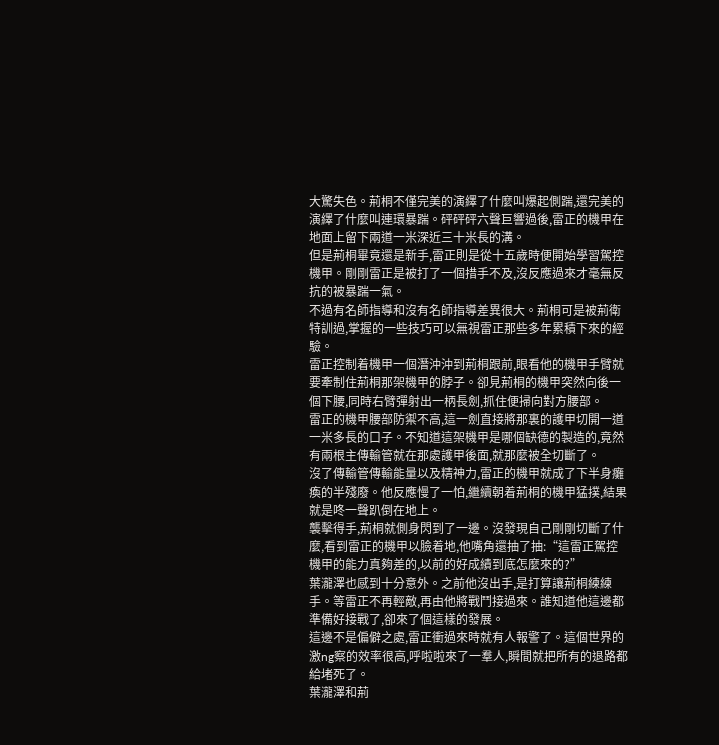大驚失色。荊桐不僅完美的演繹了什麼叫爆起側踹,還完美的演繹了什麼叫連環暴踹。砰砰砰六聲巨響過後,雷正的機甲在地面上留下兩道一米深近三十米長的溝。
但是荊桐畢竟還是新手,雷正則是從十五歲時便開始學習駕控機甲。剛剛雷正是被打了一個措手不及,沒反應過來才毫無反抗的被暴踹一氣。
不過有名師指導和沒有名師指導差異很大。荊桐可是被荊衛特訓過,掌握的一些技巧可以無視雷正那些多年累積下來的經驗。
雷正控制着機甲一個潛沖沖到荊桐跟前,眼看他的機甲手臂就要牽制住荊桐那架機甲的脖子。卻見荊桐的機甲突然向後一個下腰,同時右臂彈射出一柄長劍,抓住便掃向對方腰部。
雷正的機甲腰部防禦不高,這一劍直接將那裏的護甲切開一道一米多長的口子。不知道這架機甲是哪個缺德的製造的,竟然有兩根主傳輸管就在那處護甲後面,就那麼被全切斷了。
沒了傳輸管傳輸能量以及精神力,雷正的機甲就成了下半身癱瘓的半殘廢。他反應慢了一怕,繼續朝着荊桐的機甲猛撲,結果就是咚一聲趴倒在地上。
襲擊得手,荊桐就側身閃到了一邊。沒發現自己剛剛切斷了什麼,看到雷正的機甲以臉着地,他嘴角還抽了抽:“這雷正駕控機甲的能力真夠差的,以前的好成績到底怎麼來的?”
葉瀧澤也感到十分意外。之前他沒出手,是打算讓荊桐練練手。等雷正不再輕敵,再由他將戰鬥接過來。誰知道他這邊都準備好接戰了,卻來了個這樣的發展。
這邊不是偏僻之處,雷正衝過來時就有人報警了。這個世界的激ng察的效率很高,呼啦啦來了一羣人,瞬間就把所有的退路都給堵死了。
葉瀧澤和荊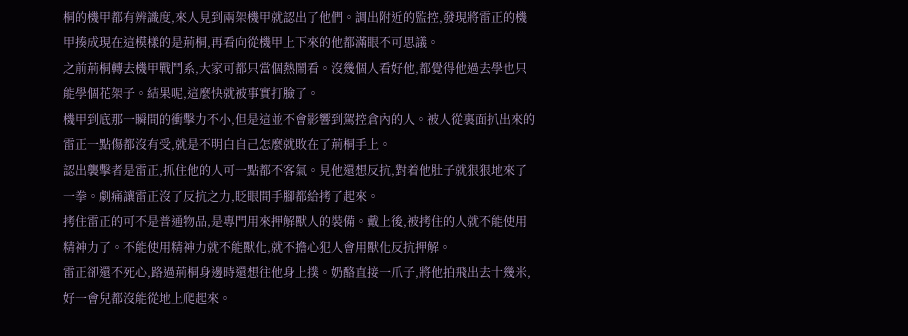桐的機甲都有辨識度,來人見到兩架機甲就認出了他們。調出附近的監控,發現將雷正的機甲揍成現在這模樣的是荊桐,再看向從機甲上下來的他都滿眼不可思議。
之前荊桐轉去機甲戰鬥系,大家可都只當個熱鬧看。沒幾個人看好他,都覺得他過去學也只能學個花架子。結果呢,這麼快就被事實打臉了。
機甲到底那一瞬間的衝擊力不小,但是這並不會影響到駕控倉內的人。被人從裏面扒出來的雷正一點傷都沒有受,就是不明白自己怎麼就敗在了荊桐手上。
認出襲擊者是雷正,抓住他的人可一點都不客氣。見他還想反抗,對着他肚子就狠狠地來了一拳。劇痛讓雷正沒了反抗之力,眨眼間手腳都給拷了起來。
拷住雷正的可不是普通物品,是專門用來押解獸人的裝備。戴上後,被拷住的人就不能使用精神力了。不能使用精神力就不能獸化,就不擔心犯人會用獸化反抗押解。
雷正卻還不死心,路過荊桐身邊時還想往他身上撲。奶酪直接一爪子,將他拍飛出去十幾米,好一會兒都沒能從地上爬起來。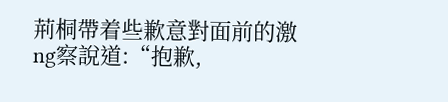荊桐帶着些歉意對面前的激ng察說道:“抱歉,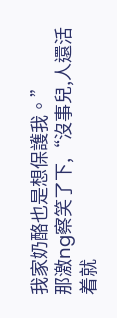我家奶酪也是想保護我。”
那激ng察笑了下,“沒事兒,人還活着就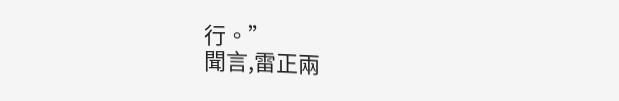行。”
聞言,雷正兩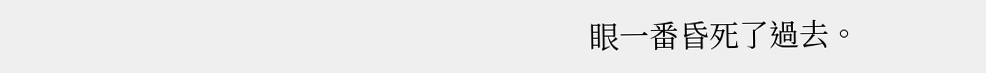眼一番昏死了過去。